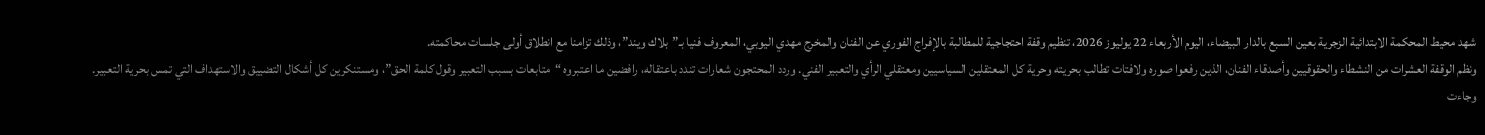شهد محيط المحكمة الابتدائية الزجرية بعين السبع بالدار البيضاء، اليوم الأربعاء 22 يوليوز 2026، تنظيم وقفة احتجاجية للمطالبة بالإفراج الفوري عن الفنان والمخرج مهدي اليوبي، المعروف فنيا بـ”بلاك ويند”، وذلك تزامنا مع انطلاق أولى جلسات محاكمته.
ونظم الوقفة العشرات من النشطاء والحقوقيين وأصدقاء الفنان، الذين رفعوا صوره ولافتات تطالب بحريته وحرية كل المعتقلين السياسيين ومعتقلي الرأي والتعبير الفني. وردد المحتجون شعارات تندد باعتقاله، رافضين ما اعتبروه “متابعات بسبب التعبير وقول كلمة الحق”، ومستنكرين كل أشكال التضييق والاستهداف التي تمس بحرية التعبير.
وجاءت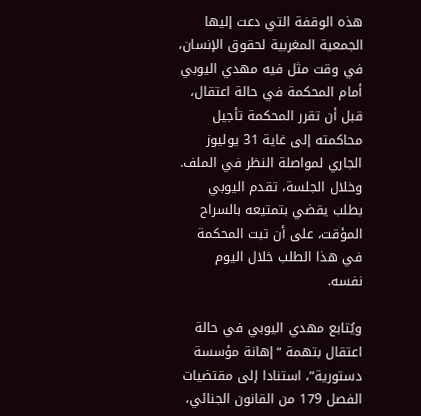هذه الوقفة التي دعت إليها الجمعية المغربية لحقوق الإنسان، في وقت مثل فيه مهدي اليوبي أمام المحكمة في حالة اعتقال، قبل أن تقرر المحكمة تأجيل محاكمته إلى غاية 31 يوليوز الجاري لمواصلة النظر في الملف. وخلال الجلسة، تقدم اليوبي بطلب يقضي بتمتيعه بالسراح المؤقت، على أن تبت المحكمة في هذا الطلب خلال اليوم نفسه.

ويُتابع مهدي اليوبي في حالة اعتقال بتهمة “إهانة مؤسسة دستورية”، استنادا إلى مقتضيات الفصل 179 من القانون الجنائي،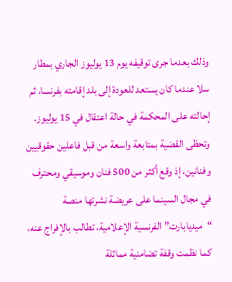وذلك بعدما جرى توقيفه يوم 13 يوليوز الجاري بمطار سلا عندما كان يستعد للعودة إلى بلد إقامته بفرنسا، ثم إحالته على المحكمة في حالة اعتقال في 15 يوليوز.
وتحظى القضية بمتابعة واسعة من قبل فاعلين حقوقيين وفنانين، إذ وقع أكثر من 500 فنان وموسيقي ومحترف في مجال السينما على عريضة نشرتها منصة “ميديابارت” الفرنسية الإعلامية، تطالب بالإفراج عنه، كما نظمت وقفة تضامنية مماثلة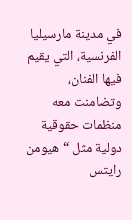في مدينة مارسيليا الفرنسية، التي يقيم فيها الفنان، وتضامنت معه منظمات حقوقية دولية مثل “هيومن رايتس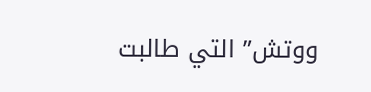ووتش” التي طالبت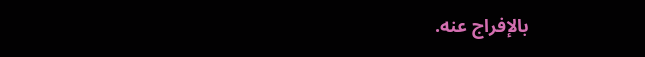بالإفراج عنه.